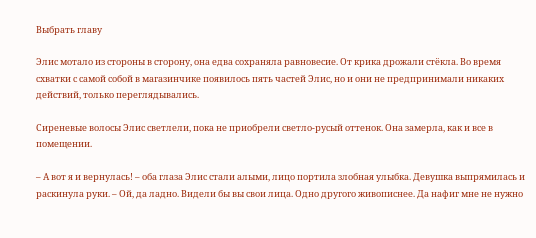Выбрать главу

Элис мотало из стороны в сторону, она едва сохраняла равновесие. От крика дрожали стёкла. Во время схватки с самой собой в магазинчике появилось пять частей Элис, но и они не предпринимали никаких действий, только переглядывались.

Сиреневые волосы Элис светлели, пока не приобрели светло-русый оттенок. Она замерла, как и все в помещении.

– А вот я и вернулась! – оба глаза Элис стали алыми, лицо портила злобная улыбка. Девушка выпрямилась и раскинула руки. – Ой, да ладно. Видели бы вы свои лица. Одно другого живописнее. Да нафиг мне не нужно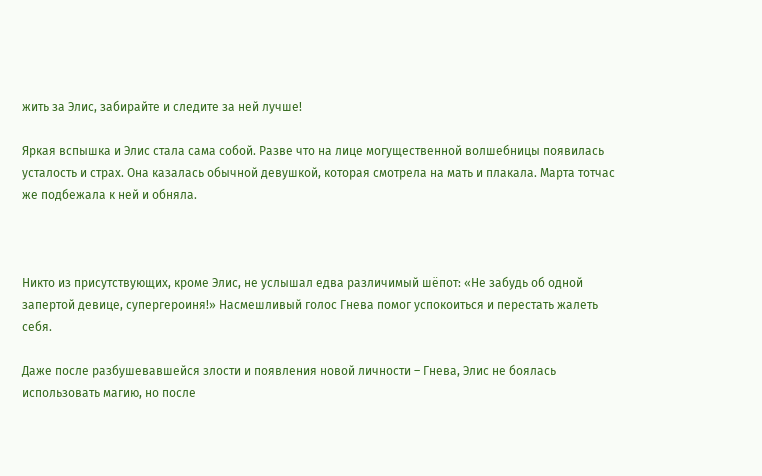жить за Элис, забирайте и следите за ней лучше!

Яркая вспышка и Элис стала сама собой. Разве что на лице могущественной волшебницы появилась усталость и страх. Она казалась обычной девушкой, которая смотрела на мать и плакала. Марта тотчас же подбежала к ней и обняла.



Никто из присутствующих, кроме Элис, не услышал едва различимый шёпот: «Не забудь об одной запертой девице, супергероиня!» Насмешливый голос Гнева помог успокоиться и перестать жалеть себя.

Даже после разбушевавшейся злости и появления новой личности – Гнева, Элис не боялась использовать магию, но после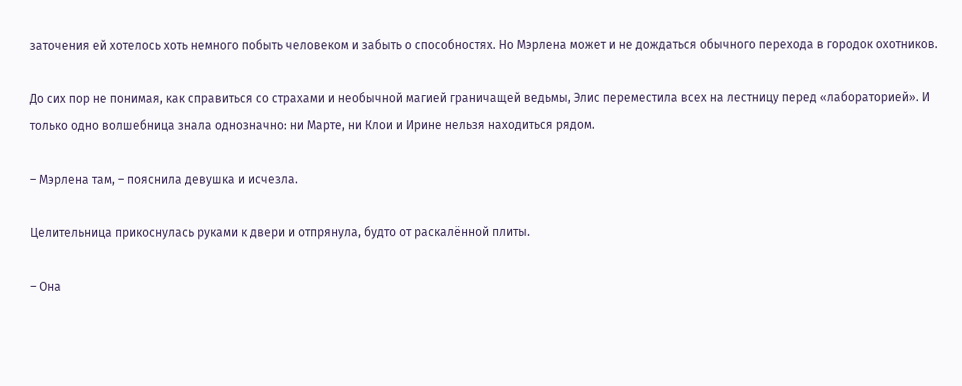заточения ей хотелось хоть немного побыть человеком и забыть о способностях. Но Мэрлена может и не дождаться обычного перехода в городок охотников.

До сих пор не понимая, как справиться со страхами и необычной магией граничащей ведьмы, Элис переместила всех на лестницу перед «лабораторией». И только одно волшебница знала однозначно: ни Марте, ни Клои и Ирине нельзя находиться рядом.

– Мэрлена там, – пояснила девушка и исчезла.

Целительница прикоснулась руками к двери и отпрянула, будто от раскалённой плиты.

– Она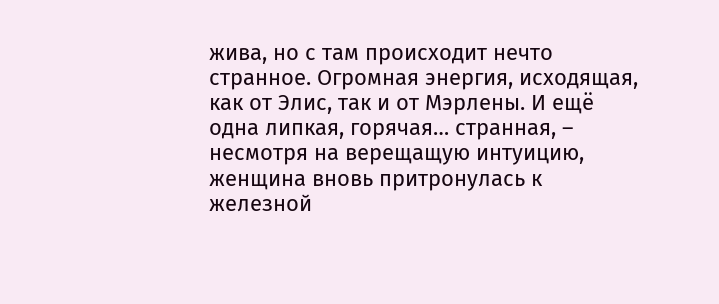жива, но с там происходит нечто странное. Огромная энергия, исходящая, как от Элис, так и от Мэрлены. И ещё одна липкая, горячая… странная, – несмотря на верещащую интуицию, женщина вновь притронулась к железной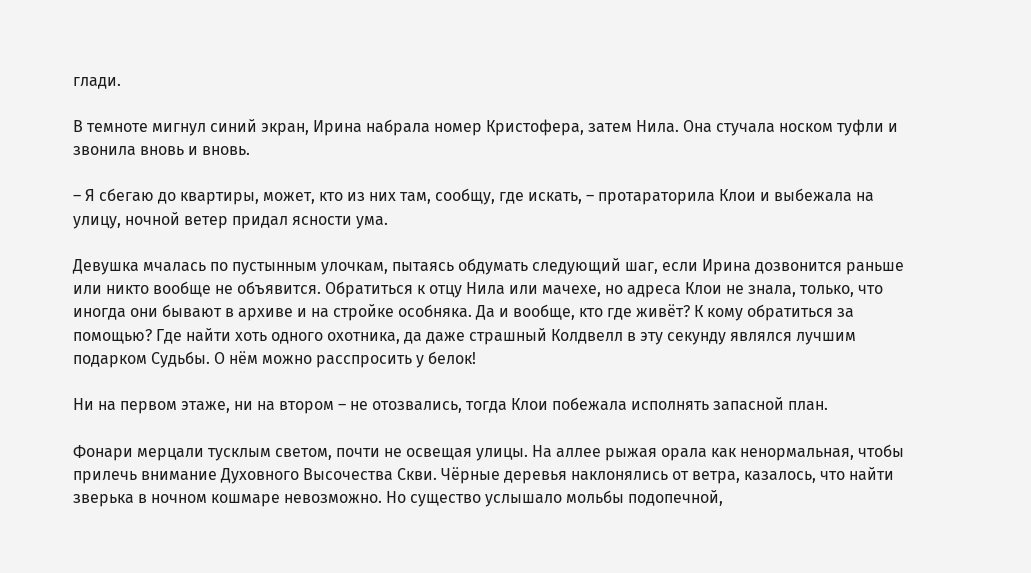глади.

В темноте мигнул синий экран, Ирина набрала номер Кристофера, затем Нила. Она стучала носком туфли и звонила вновь и вновь.

– Я сбегаю до квартиры, может, кто из них там, сообщу, где искать, – протараторила Клои и выбежала на улицу, ночной ветер придал ясности ума.

Девушка мчалась по пустынным улочкам, пытаясь обдумать следующий шаг, если Ирина дозвонится раньше или никто вообще не объявится. Обратиться к отцу Нила или мачехе, но адреса Клои не знала, только, что иногда они бывают в архиве и на стройке особняка. Да и вообще, кто где живёт? К кому обратиться за помощью? Где найти хоть одного охотника, да даже страшный Колдвелл в эту секунду являлся лучшим подарком Судьбы. О нём можно расспросить у белок!

Ни на первом этаже, ни на втором – не отозвались, тогда Клои побежала исполнять запасной план.

Фонари мерцали тусклым светом, почти не освещая улицы. На аллее рыжая орала как ненормальная, чтобы прилечь внимание Духовного Высочества Скви. Чёрные деревья наклонялись от ветра, казалось, что найти зверька в ночном кошмаре невозможно. Но существо услышало мольбы подопечной,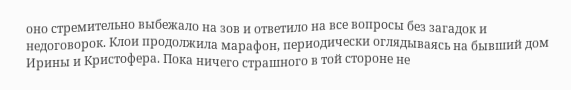оно стремительно выбежало на зов и ответило на все вопросы без загадок и недоговорок. Клои продолжила марафон, периодически оглядываясь на бывший дом Ирины и Кристофера. Пока ничего страшного в той стороне не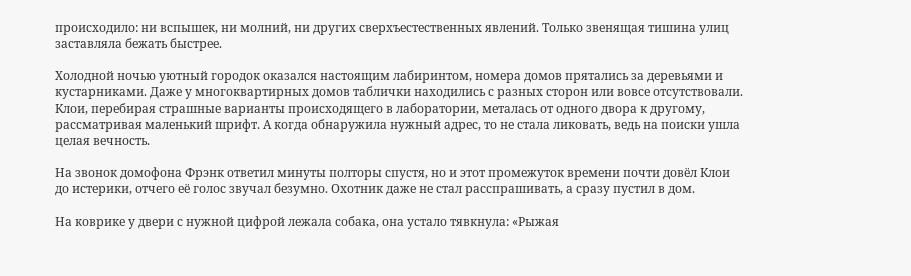происходило: ни вспышек, ни молний, ни других сверхъестественных явлений. Только звенящая тишина улиц заставляла бежать быстрее.

Холодной ночью уютный городок оказался настоящим лабиринтом, номера домов прятались за деревьями и кустарниками. Даже у многоквартирных домов таблички находились с разных сторон или вовсе отсутствовали. Клои, перебирая страшные варианты происходящего в лаборатории, металась от одного двора к другому, рассматривая маленький шрифт. А когда обнаружила нужный адрес, то не стала ликовать, ведь на поиски ушла целая вечность.

На звонок домофона Фрэнк ответил минуты полторы спустя, но и этот промежуток времени почти довёл Клои до истерики, отчего её голос звучал безумно. Охотник даже не стал расспрашивать, а сразу пустил в дом.

На коврике у двери с нужной цифрой лежала собака, она устало тявкнула: «Рыжая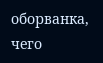оборванка, чего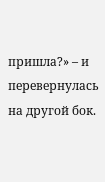пришла?» – и перевернулась на другой бок.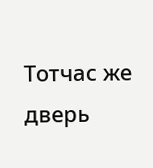Тотчас же дверь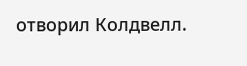отворил Колдвелл.